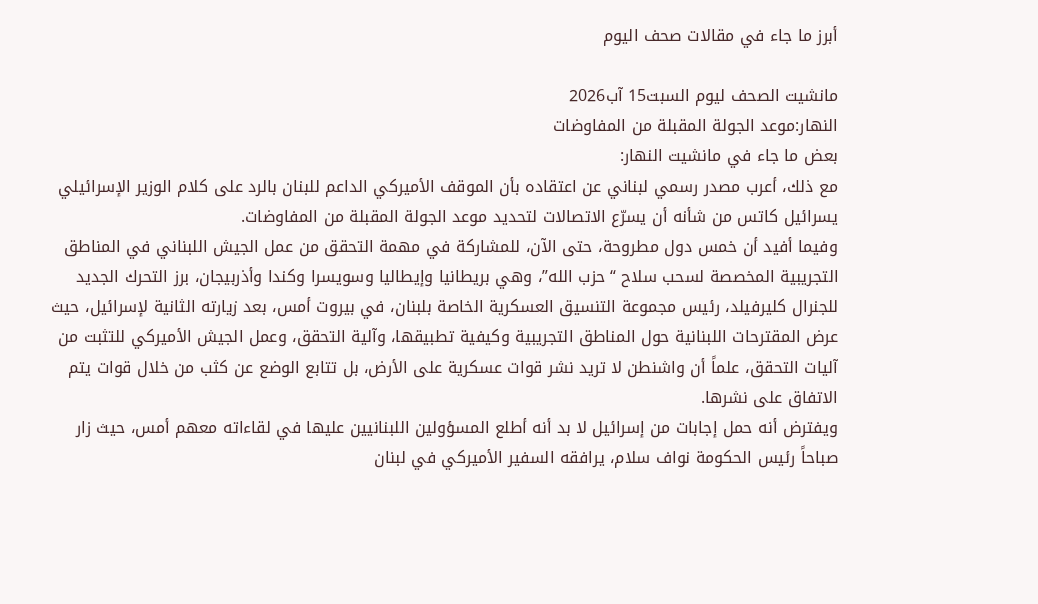أبرز ما جاء في مقالات صحف اليوم

مانشيت الصحف ليوم السبت15 آب2026
النهار:موعد الجولة المقبلة من المفاوضات
بعض ما جاء في مانشيت النهار:
مع ذلك، أعرب مصدر رسمي لبناني عن اعتقاده بأن الموقف الأميركي الداعم للبنان بالرد على كلام الوزير الإسرائيلي يسرائيل كاتس من شأنه أن يسرّع الاتصالات لتحديد موعد الجولة المقبلة من المفاوضات.
وفيما أفيد أن خمس دول مطروحة، حتى الآن، للمشاركة في مهمة التحقق من عمل الجيش اللبناني في المناطق التجريبية المخصصة لسحب سلاح “حزب الله”، وهي بريطانيا وإيطاليا وسويسرا وكندا وأذربيجان، برز التحرك الجديد للجنرال كليرفيلد، رئيس مجموعة التنسيق العسكرية الخاصة بلبنان، في بيروت أمس، بعد زيارته الثانية لإسرائيل، حيث عرض المقترحات اللبنانية حول المناطق التجريبية وكيفية تطبيقها، وآلية التحقق، وعمل الجيش الأميركي للتثبت من آليات التحقق، علماً أن واشنطن لا تريد نشر قوات عسكرية على الأرض، بل تتابع الوضع عن كثب من خلال قوات يتم الاتفاق على نشرها.
ويفترض أنه حمل إجابات من إسرائيل لا بد أنه أطلع المسؤولين اللبنانيين عليها في لقاءاته معهم أمس، حيث زار صباحاً رئيس الحكومة نواف سلام، يرافقه السفير الأميركي في لبنان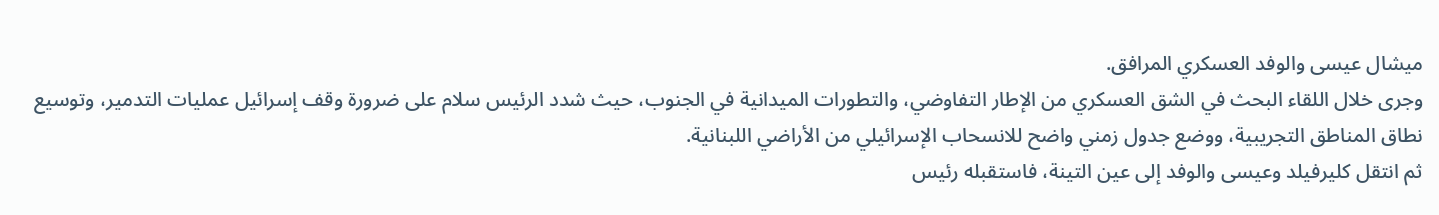ميشال عيسى والوفد العسكري المرافق.
وجرى خلال اللقاء البحث في الشق العسكري من الإطار التفاوضي، والتطورات الميدانية في الجنوب، حيث شدد الرئيس سلام على ضرورة وقف إسرائيل عمليات التدمير، وتوسيع نطاق المناطق التجريبية، ووضع جدول زمني واضح للانسحاب الإسرائيلي من الأراضي اللبنانية.
ثم انتقل كليرفيلد وعيسى والوفد إلى عين التينة، فاستقبله رئيس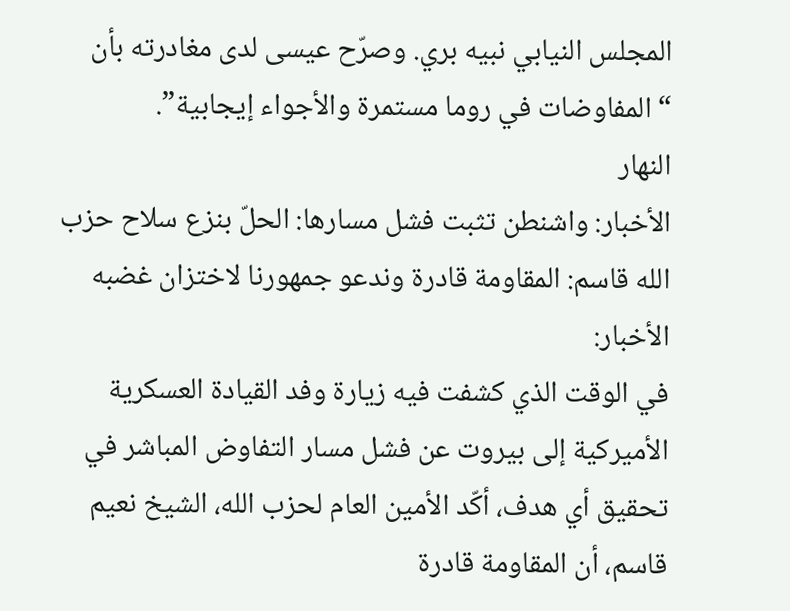المجلس النيابي نبيه بري. وصرّح عيسى لدى مغادرته بأن “المفاوضات في روما مستمرة والأجواء إيجابية”.
النهار
الأخبار: واشنطن تثبت فشل مسارها: الحلّ بنزع سلاح حزب الله قاسم: المقاومة قادرة وندعو جمهورنا لاختزان غضبه
الأخبار:
في الوقت الذي كشفت فيه زيارة وفد القيادة العسكرية الأميركية إلى بيروت عن فشل مسار التفاوض المباشر في تحقيق أي هدف، أكّد الأمين العام لحزب الله، الشيخ نعيم قاسم، أن المقاومة قادرة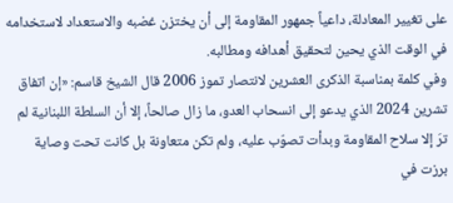على تغيير المعادلة، داعياً جمهور المقاومة إلى أن يختزن غضبه والاستعداد لاستخدامه في الوقت الذي يحين لتحقيق أهدافه ومطالبه.
وفي كلمة بمناسبة الذكرى العشرين لانتصار تموز 2006 قال الشيخ قاسم: «إن اتفاق تشرين 2024 الذي يدعو إلى انسحاب العدو، ما زال صالحاً، إلا أن السلطة اللبنانية لم ترَ إلا سلاح المقاومة وبدأت تصوّب عليه، ولم تكن متعاونة بل كانت تحت وصاية برزت في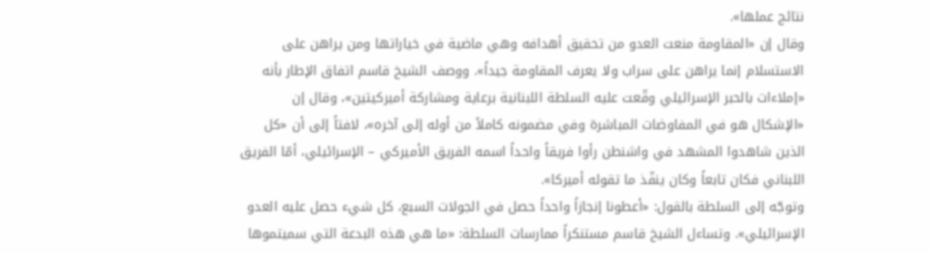نتائج عملها».
وقال إن «المقاومة منعت العدو من تحقيق أهدافه وهي ماضية في خياراتها ومن يراهن على الاستسلام إنما يراهن على سراب ولا يعرف المقاومة جيداً». ووصف الشيخ قاسم اتفاق الإطار بأنه «إملاءات بالحبر الإسرائيلي وقّعت عليه السلطة اللبنانية برعاية ومشاركة أميركيتين»، وقال إن «الإشكال هو في المفاوضات المباشرة وفي مضمونه كاملاً من أوله إلى آخره»، لافتاً إلى أن «كل الذين شاهدوا المشهد في واشنطن رأوا فريقاً واحداً اسمه الفريق الأميركي – الإسرائيلي، أمّا الفريق اللبناني فكان تابعاً وكان ينفّذ ما تقوله أميركا».
وتوجّه إلى السلطة بالقول: «أعطونا إنجازاً واحداً حصل في الجولات السبع، كل شيء حصل عليه العدو الإسرائيلي». وتساءل الشيخ قاسم مستنكراً ممارسات السلطة: «ما هي هذه البدعة التي سميتموها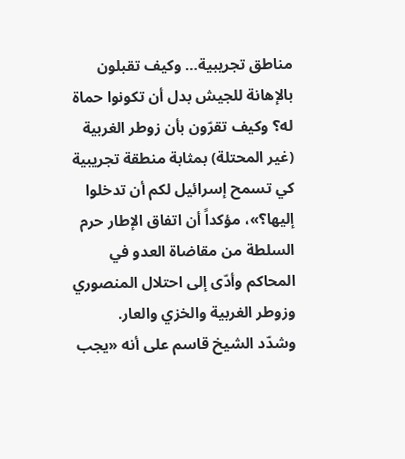مناطق تجريبية… وكيف تقبلون بالإهانة للجيش بدل أن تكونوا حماة له؟ وكيف تقرّون بأن زوطر الغربية (غير المحتلة) بمثابة منطقة تجريبية كي تسمح إسرائيل لكم أن تدخلوا إليها؟»، مؤكداً أن اتفاق الإطار حرم السلطة من مقاضاة العدو في المحاكم وأدّى إلى احتلال المنصوري وزوطر الغربية والخزي والعار.
وشدّد الشيخ قاسم على أنه «يجب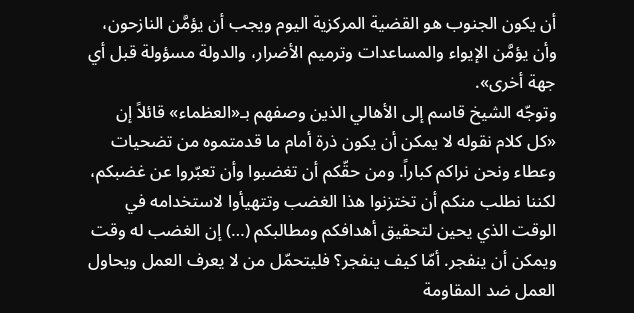أن يكون الجنوب هو القضية المركزية اليوم ويجب أن يؤمَّن النازحون، وأن يؤمَّن الإيواء والمساعدات وترميم الأضرار، والدولة مسؤولة قبل أي جهة أخرى».
وتوجّه الشيخ قاسم إلى الأهالي الذين وصفهم بـ«العظماء» قائلاً إن «كل كلام نقوله لا يمكن أن يكون ذرة أمام ما قدمتموه من تضحيات وعطاء ونحن نراكم كباراً. ومن حقّكم أن تغضبوا وأن تعبّروا عن غضبكم، لكننا نطلب منكم أن تختزنوا هذا الغضب وتتهيأوا لاستخدامه في الوقت الذي يحين لتحقيق أهدافكم ومطالبكم (…) إن الغضب له وقت ويمكن أن ينفجر. أمّا كيف ينفجر؟ فليتحمّل من لا يعرف العمل ويحاول العمل ضد المقاومة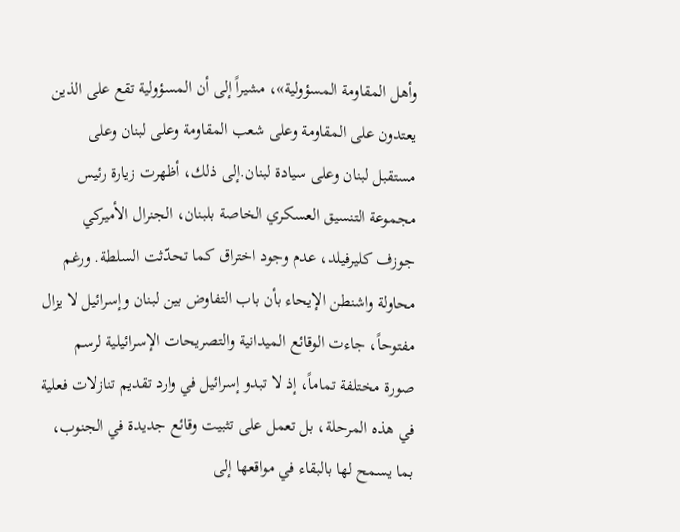وأهل المقاومة المسؤولية»، مشيراً إلى أن المسؤولية تقع على الذين يعتدون على المقاومة وعلى شعب المقاومة وعلى لبنان وعلى مستقبل لبنان وعلى سيادة لبنان.إلى ذلك، أظهرت زيارة رئيس مجموعة التنسيق العسكري الخاصة بلبنان، الجنرال الأميركي جوزف كليرفيلد، عدم وجود اختراق كما تحدّثت السلطة. ورغم محاولة واشنطن الإيحاء بأن باب التفاوض بين لبنان وإسرائيل لا يزال مفتوحاً، جاءت الوقائع الميدانية والتصريحات الإسرائيلية لرسم صورة مختلفة تماماً، إذ لا تبدو إسرائيل في وارد تقديم تنازلات فعلية في هذه المرحلة، بل تعمل على تثبيت وقائع جديدة في الجنوب، بما يسمح لها بالبقاء في مواقعها إلى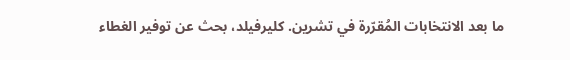ما بعد الانتخابات المُقرّرة في تشرين. كليرفيلد، بحث عن توفير الغطاء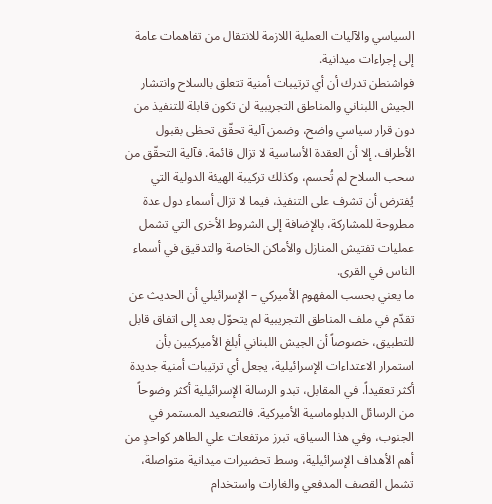السياسي والآليات العملية اللازمة للانتقال من تفاهمات عامة إلى إجراءات ميدانية.
فواشنطن تدرك أن أي ترتيبات أمنية تتعلق بالسلاح وانتشار الجيش اللبناني والمناطق التجريبية لن تكون قابلة للتنفيذ من دون قرار سياسي واضح، وضمن آلية تحقّق تحظى بقبول الأطراف. إلا أن العقدة الأساسية لا تزال قائمة. فآلية التحقّق من سحب السلاح لم تُحسم، وكذلك تركيبة الهيئة الدولية التي يُفترض أن تشرف على التنفيذ، فيما لا تزال أسماء دول عدة مطروحة للمشاركة، بالإضافة إلى الشروط الأخرى التي تشمل عمليات تفتيش المنازل والأماكن الخاصة والتدقيق في أسماء الناس في القرى.
ما يعني بحسب المفهوم الأميركي – الإسرائيلي أن الحديث عن تقدّم في ملف المناطق التجريبية لم يتحوّل بعد إلى اتفاق قابل للتطبيق، خصوصاً أن الجيش اللبناني أبلغ الأميركيين بأن استمرار الاعتداءات الإسرائيلية، يجعل أي ترتيبات أمنية جديدة أكثر تعقيداً. في المقابل، تبدو الرسالة الإسرائيلية أكثر وضوحاً من الرسائل الدبلوماسية الأميركية. فالتصعيد المستمر في الجنوب، وفي هذا السياق، تبرز مرتفعات علي الطاهر كواحدٍ من أهم الأهداف الإسرائيلية، وسط تحضيرات ميدانية متواصلة، تشمل القصف المدفعي والغارات واستخدام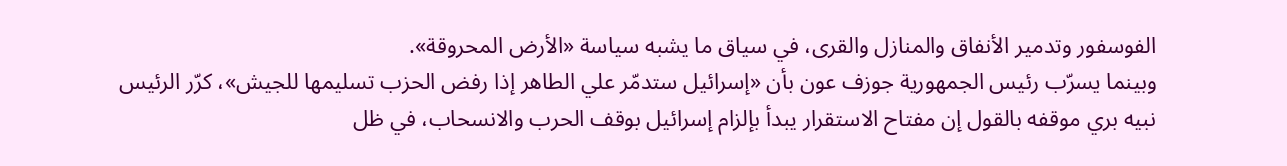الفوسفور وتدمير الأنفاق والمنازل والقرى، في سياق ما يشبه سياسة «الأرض المحروقة».
وبينما يسرّب رئيس الجمهورية جوزف عون بأن «إسرائيل ستدمّر علي الطاهر إذا رفض الحزب تسليمها للجيش»، كرّر الرئيس نبيه بري موقفه بالقول إن مفتاح الاستقرار يبدأ بإلزام إسرائيل بوقف الحرب والانسحاب، في ظل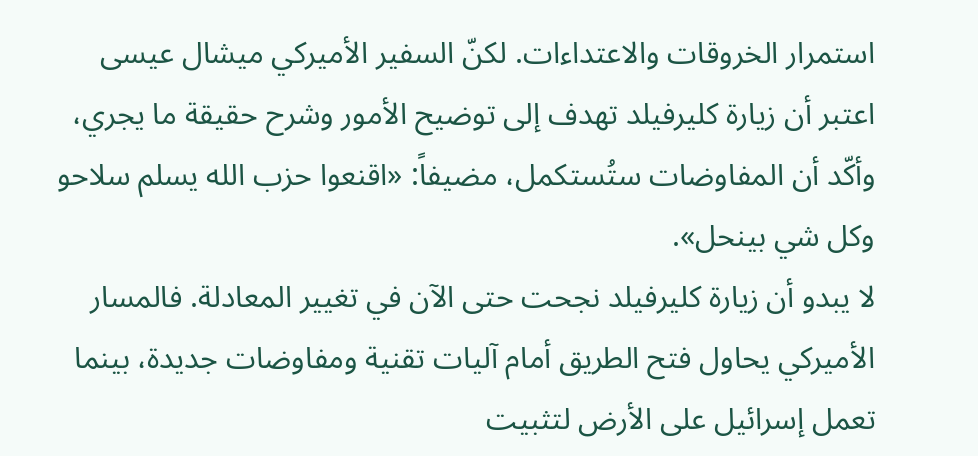استمرار الخروقات والاعتداءات. لكنّ السفير الأميركي ميشال عيسى اعتبر أن زيارة كليرفيلد تهدف إلى توضيح الأمور وشرح حقيقة ما يجري، وأكّد أن المفاوضات ستُستكمل، مضيفاً: «اقنعوا حزب الله يسلم سلاحو وكل شي بينحل».
لا يبدو أن زيارة كليرفيلد نجحت حتى الآن في تغيير المعادلة. فالمسار الأميركي يحاول فتح الطريق أمام آليات تقنية ومفاوضات جديدة، بينما تعمل إسرائيل على الأرض لتثبيت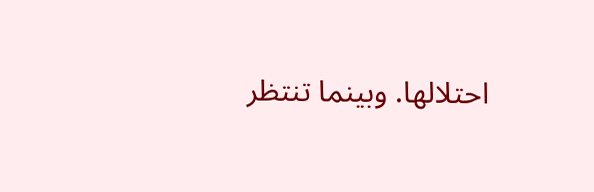احتلالها. وبينما تنتظر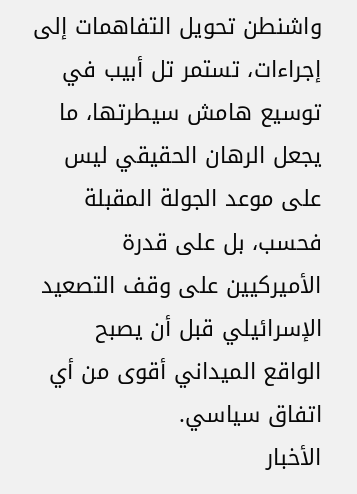واشنطن تحويل التفاهمات إلى إجراءات، تستمر تل أبيب في توسيع هامش سيطرتها، ما يجعل الرهان الحقيقي ليس على موعد الجولة المقبلة فحسب، بل على قدرة الأميركيين على وقف التصعيد الإسرائيلي قبل أن يصبح الواقع الميداني أقوى من أي اتفاق سياسي.
الأخبار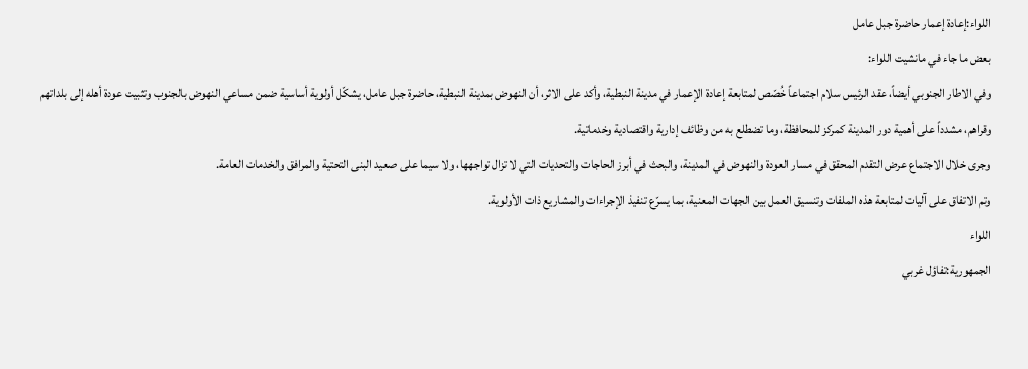اللواء:إعادة إعمار حاضرة جبل عامل
بعض ما جاء في مانشيت اللواء:
وفي الاطار الجنوبي أيضاً، عقد الرئيس سلام اجتماعاً خُصّص لمتابعة إعادة الإعمار في مدينة النبطية، وأكد على الاثر، أن النهوض بمدينة النبطية، حاضرة جبل عامل، يشكّل أولوية أساسية ضمن مساعي النهوض بالجنوب وتثبيت عودة أهله إلى بلداتهم وقراهم، مشدداً على أهمية دور المدينة كمركز للمحافظة، وما تضطلع به من وظائف إدارية واقتصادية وخدماتية.
وجرى خلال الاجتماع عرض التقدم المحقق في مسار العودة والنهوض في المدينة، والبحث في أبرز الحاجات والتحديات التي لا تزال تواجهها، ولا سيما على صعيد البنى التحتية والمرافق والخدمات العامة.
وتم الاتفاق على آليات لمتابعة هذه الملفات وتنسيق العمل بين الجهات المعنية، بما يسرّع تنفيذ الإجراءات والمشاريع ذات الأولوية.
اللواء
الجمهورية:تفاؤل غربي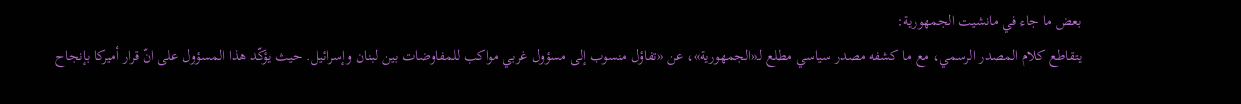بعض ما جاء في مانشيت الجمهورية:
يتقاطع كلام المصدر الرسمي، مع ما كشفه مصدر سياسي مطلع لـ«الجمهورية»، عن «تفاؤل منسوب إلى مسؤول غربي مواكب للمفاوضات بين لبنان وإسرائيل. حيث يؤكّد هذا المسؤول على انّ قرار أميركا بإنجاح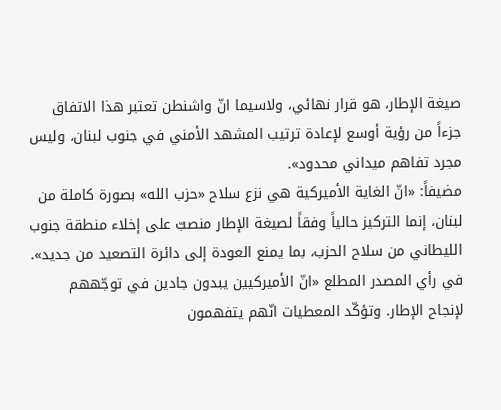صيغة الإطار، هو قرار نهائي، ولاسيما انّ واشنطن تعتبر هذا الاتفاق جزءاً من رؤية أوسع لإعادة ترتيب المشهد الأمني في جنوب لبنان، وليس مجرد تفاهم ميداني محدود».
مضيفاً: «انّ الغاية الأميركية هي نزع سلاح «حزب الله» بصورة كاملة من لبنان، إنما التركيز حالياً وفقاً لصيغة الإطار منصبّ على إخلاء منطقة جنوب الليطاني من سلاح الحزب، بما يمنع العودة إلى دائرة التصعيد من جديد».
في رأي المصدر المطلع «انّ الأميركيين يبدون جادين في توجّههم لإنجاح الإطار. وتؤكّد المعطيات انّهم يتفهمون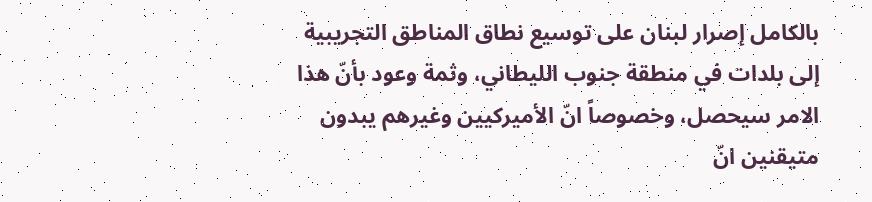بالكامل إصرار لبنان على توسيع نطاق المناطق التجريبية إلى بلدات في منطقة جنوب الليطاني، وثمة وعود بأنّ هذا الامر سيحصل، وخصوصاً انّ الأميركيين وغيرهم يبدون متيقنين انّ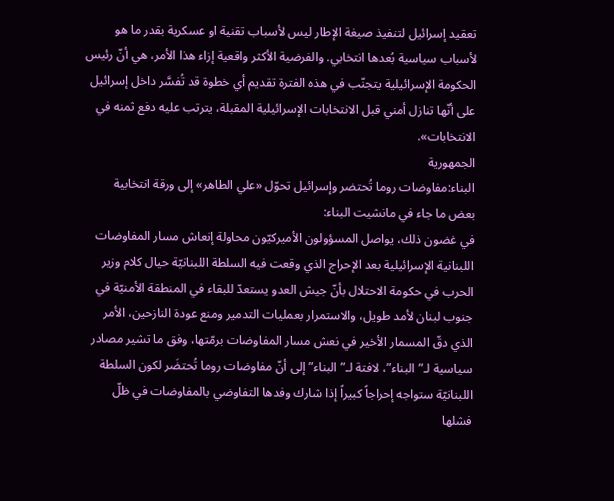تعقيد إسرائيل لتنفيذ صيغة الإطار ليس لأسباب تقنية او عسكرية بقدر ما هو لأسباب سياسية بُعدها انتخابي. والفرضية الأكثر واقعية إزاء هذا الأمر، هي أنّ رئيس الحكومة الإسرائيلية يتجنّب في هذه الفترة تقديم أي خطوة قد تُفسَّر داخل إسرائيل على أنّها تنازل أمني قبل الانتخابات الإسرائيلية المقبلة، يترتب عليه دفع ثمنه في الانتخابات».
الجمهورية
البناء:مفاوضات روما تُحتضر وإسرائيل تحوّل «علي الطاهر» إلى ورقة انتخابية
بعض ما جاء في مانشيت البناء:
في غضون ذلك، يواصل المسؤولون الأميركيّون محاولة إنعاش مسار المفاوضات اللبنانية الإسرائيلية بعد الإحراج الذي وقعت فيه السلطة اللبنانيّة حيال كلام وزير الحرب في حكومة الاحتلال بأنّ جيش العدو يستعدّ للبقاء في المنطقة الأمنيّة في جنوب لبنان لأمد طويل، والاستمرار بعمليات التدمير ومنع عودة النازحين، الأمر الذي دقّ المسمار الأخير في نعش مسار المفاوضات برمّتها، وفق ما تشير مصادر سياسية لـ”البناء”، لافتة لـ”البناء” إلى أنّ مفاوضات روما تُحتضَر لكون السلطة اللبنانيّة ستواجه إحراجاً كبيراً إذا شارك وفدها التفاوضي بالمفاوضات في ظلّ فشلها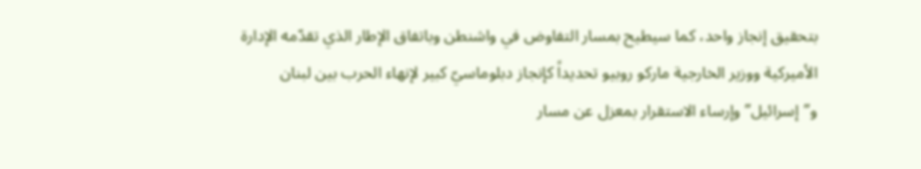بتحقيق إنجاز واحد، كما سيطيح بمسار التفاوض في واشنطن وباتفاق الإطار الذي تقدّمه الإدارة الأميركية ووزير الخارجية ماركو روبيو تحديداً كإنجاز دبلوماسيّ كبير لإنهاء الحرب بين لبنان و”إسرائيل” وإرساء الاستقرار بمعزل عن مسار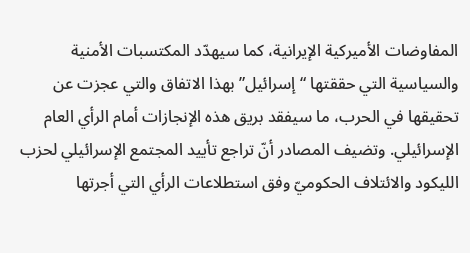المفاوضات الأميركية الإيرانية، كما سيهدّد المكتسبات الأمنية والسياسية التي حققتها “إسرائيل” بهذا الاتفاق والتي عجزت عن تحقيقها في الحرب، ما سيفقد بريق هذه الإنجازات أمام الرأي العام الإسرائيلي. وتضيف المصادر أنّ تراجع تأييد المجتمع الإسرائيلي لحزب الليكود والائتلاف الحكوميّ وفق استطلاعات الرأي التي أجرتها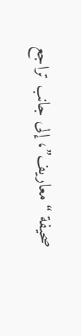صحيفة “معاريف”، إلى جانب تراجع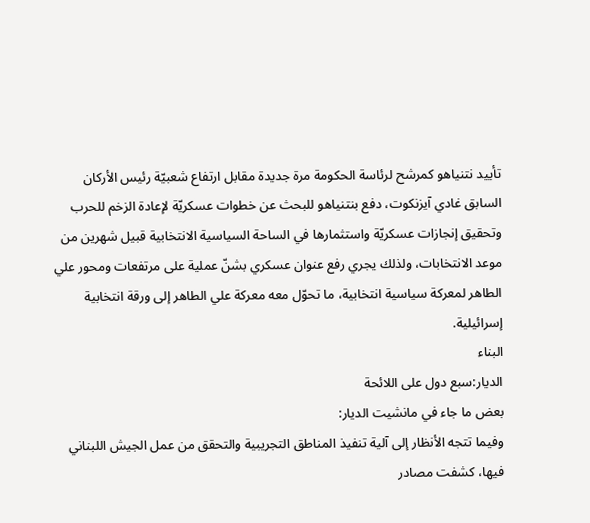تأييد نتنياهو كمرشح لرئاسة الحكومة مرة جديدة مقابل ارتفاع شعبيّة رئيس الأركان السابق غادي آيزنكوت، دفع بنتنياهو للبحث عن خطوات عسكريّة لإعادة الزخم للحرب وتحقيق إنجازات عسكريّة واستثمارها في الساحة السياسية الانتخابية قبيل شهرين من موعد الانتخابات، ولذلك يجري رفع عنوان عسكري بشنّ عملية على مرتفعات ومحور علي الطاهر لمعركة سياسية انتخابية، ما تحوّل معه معركة علي الطاهر إلى ورقة انتخابية إسرائيلية.
البناء
الديار:سبع دول على اللائحة
بعض ما جاء في مانشيت الديار:
وفيما تتجه الأنظار إلى آلية تنفيذ المناطق التجريبية والتحقق من عمل الجيش اللبناني فيها، كشفت مصادر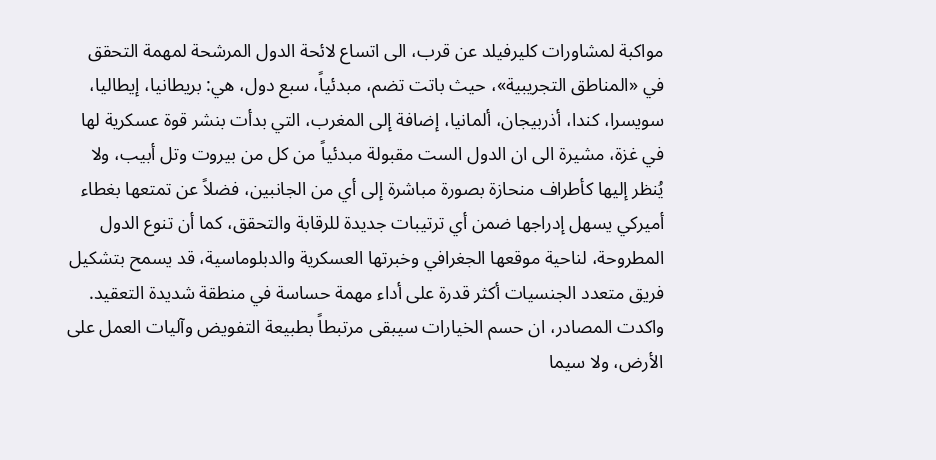مواكبة لمشاورات كليرفيلد عن قرب، الى اتساع لائحة الدول المرشحة لمهمة التحقق في «المناطق التجريبية»، حيث باتت تضم، مبدئياً، سبع دول، هي: بريطانيا، إيطاليا، سويسرا، كندا، أذربيجان، ألمانيا، إضافة إلى المغرب، التي بدأت بنشر قوة عسكرية لها في غزة، مشيرة الى ان الدول الست مقبولة مبدئياً من كل من بيروت وتل أبيب، ولا يُنظر إليها كأطراف منحازة بصورة مباشرة إلى أي من الجانبين، فضلاً عن تمتعها بغطاء أميركي يسهل إدراجها ضمن أي ترتيبات جديدة للرقابة والتحقق، كما أن تنوع الدول المطروحة، لناحية موقعها الجغرافي وخبرتها العسكرية والدبلوماسية، قد يسمح بتشكيل فريق متعدد الجنسيات أكثر قدرة على أداء مهمة حساسة في منطقة شديدة التعقيد.
واكدت المصادر، ان حسم الخيارات سيبقى مرتبطاً بطبيعة التفويض وآليات العمل على الأرض، ولا سيما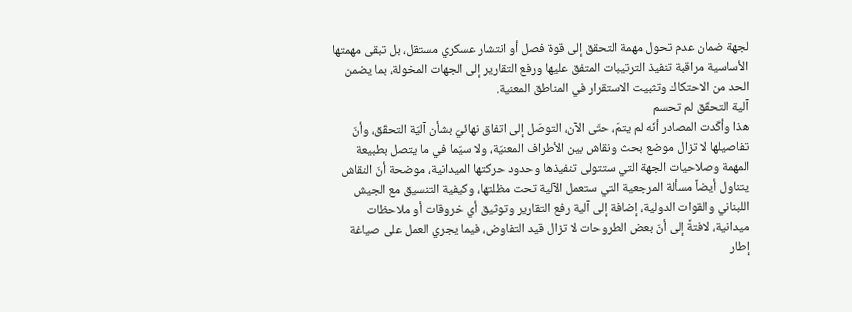لجهة ضمان عدم تحول مهمة التحقق إلى قوة فصل أو انتشار عسكري مستقل، بل تبقى مهمتها الأساسية مراقبة تنفيذ الترتيبات المتفق عليها ورفع التقارير إلى الجهات المخولة، بما يضمن الحد من الاحتكاك وتثبيت الاستقرار في المناطق المعنية.
آلية التحقّق لم تحسم
هذا وأكّدت المصادر أنّه لم يتمّ، حتّى الآن، التوصّل إلى اتفاق نهائيّ بشأن آليّة التحقّق، وأنّ تفاصيلها لا تزال موضع بحث ونقاش بين الأطراف المعنيّة، ولا سيّما في ما يتصل بطبيعة المهمة وصلاحيات الجهة التي ستتولى تنفيذها وحدود حركتها الميدانية، موضحة أنّ النقاش يتناول أيضاً مسألة المرجعية التي ستعمل الآلية تحت مظلتها، وكيفية التنسيق مع الجيش اللبناني والقوات الدولية، إضافة إلى آلية رفع التقارير وتوثيق أي خروقات أو ملاحظات ميدانية، لافتةً إلى أنّ بعض الطروحات لا تزال قيد التفاوض، فيما يجري العمل على صياغة إطار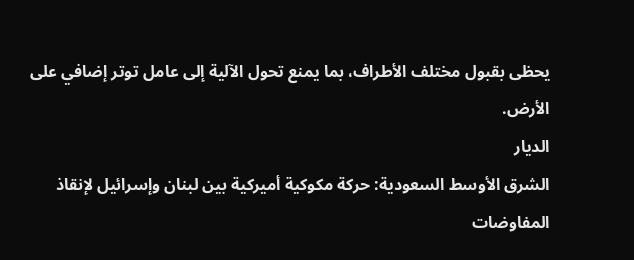يحظى بقبول مختلف الأطراف، بما يمنع تحول الآلية إلى عامل توتر إضافي على الأرض.
الديار
الشرق الأوسط السعودية: حركة مكوكية أميركية بين لبنان وإسرائيل لإنقاذ المفاوضات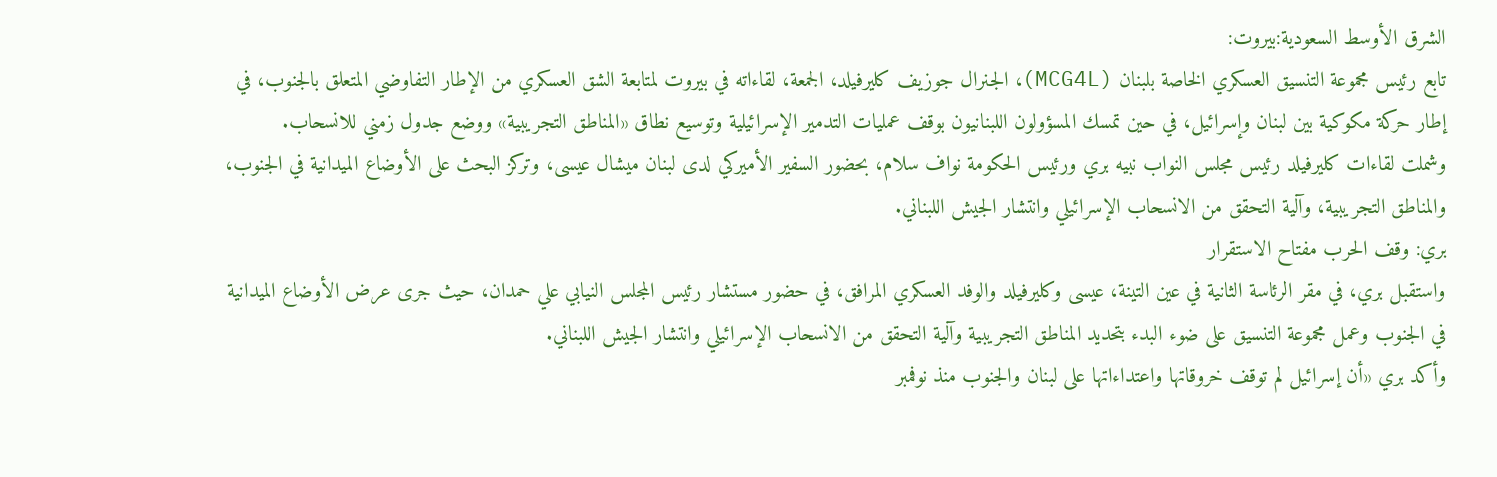الشرق الأوسط السعودية:بيروت:
تابع رئيس مجموعة التنسيق العسكري الخاصة بلبنان (MCG4L)، الجنرال جوزيف كليرفيلد، الجمعة، لقاءاته في بيروت لمتابعة الشق العسكري من الإطار التفاوضي المتعلق بالجنوب، في إطار حركة مكوكية بين لبنان وإسرائيل، في حين تمسك المسؤولون اللبنانيون بوقف عمليات التدمير الإسرائيلية وتوسيع نطاق «المناطق التجريبية» ووضع جدول زمني للانسحاب.
وشملت لقاءات كليرفيلد رئيس مجلس النواب نبيه بري ورئيس الحكومة نواف سلام، بحضور السفير الأميركي لدى لبنان ميشال عيسى، وتركز البحث على الأوضاع الميدانية في الجنوب، والمناطق التجريبية، وآلية التحقق من الانسحاب الإسرائيلي وانتشار الجيش اللبناني.
بري: وقف الحرب مفتاح الاستقرار
واستقبل بري، في مقر الرئاسة الثانية في عين التينة، عيسى وكليرفيلد والوفد العسكري المرافق، في حضور مستشار رئيس المجلس النيابي علي حمدان، حيث جرى عرض الأوضاع الميدانية في الجنوب وعمل مجموعة التنسيق على ضوء البدء بتحديد المناطق التجريبية وآلية التحقق من الانسحاب الإسرائيلي وانتشار الجيش اللبناني.
وأكد بري «أن إسرائيل لم توقف خروقاتها واعتداءاتها على لبنان والجنوب منذ نوفمبر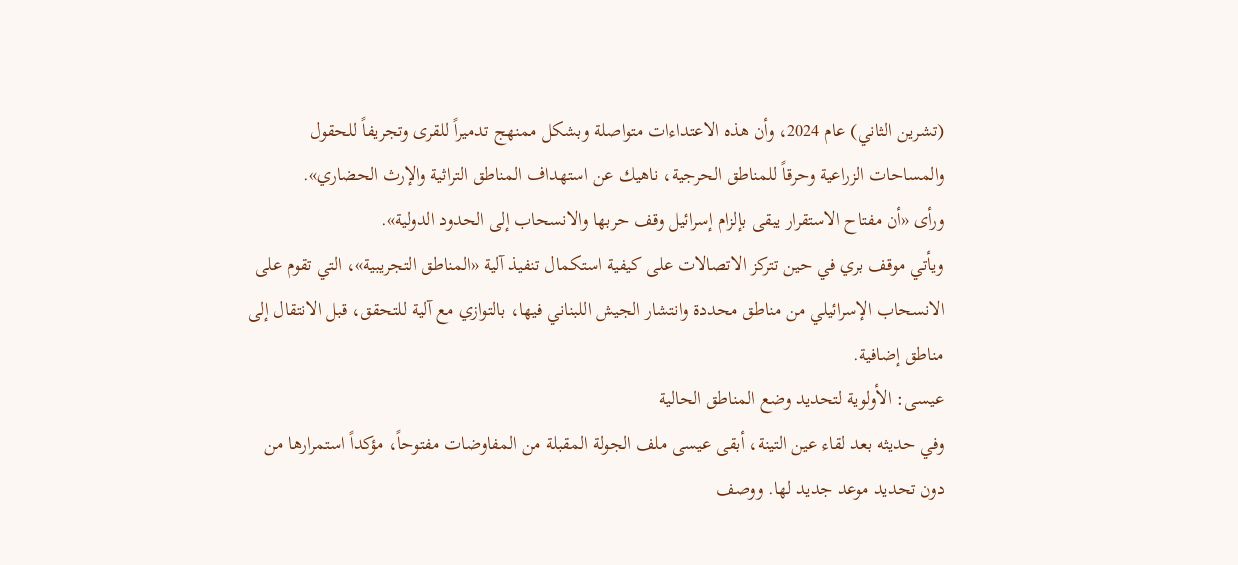(تشرين الثاني) عام 2024، وأن هذه الاعتداءات متواصلة وبشكل ممنهج تدميراً للقرى وتجريفاً للحقول والمساحات الزراعية وحرقاً للمناطق الحرجية، ناهيك عن استهداف المناطق التراثية والإرث الحضاري».
ورأى «أن مفتاح الاستقرار يبقى بإلزام إسرائيل وقف حربها والانسحاب إلى الحدود الدولية».
ويأتي موقف بري في حين تتركز الاتصالات على كيفية استكمال تنفيذ آلية «المناطق التجريبية»، التي تقوم على الانسحاب الإسرائيلي من مناطق محددة وانتشار الجيش اللبناني فيها، بالتوازي مع آلية للتحقق، قبل الانتقال إلى مناطق إضافية.
عيسى: الأولوية لتحديد وضع المناطق الحالية
وفي حديثه بعد لقاء عين التينة، أبقى عيسى ملف الجولة المقبلة من المفاوضات مفتوحاً، مؤكداً استمرارها من دون تحديد موعد جديد لها. ووصف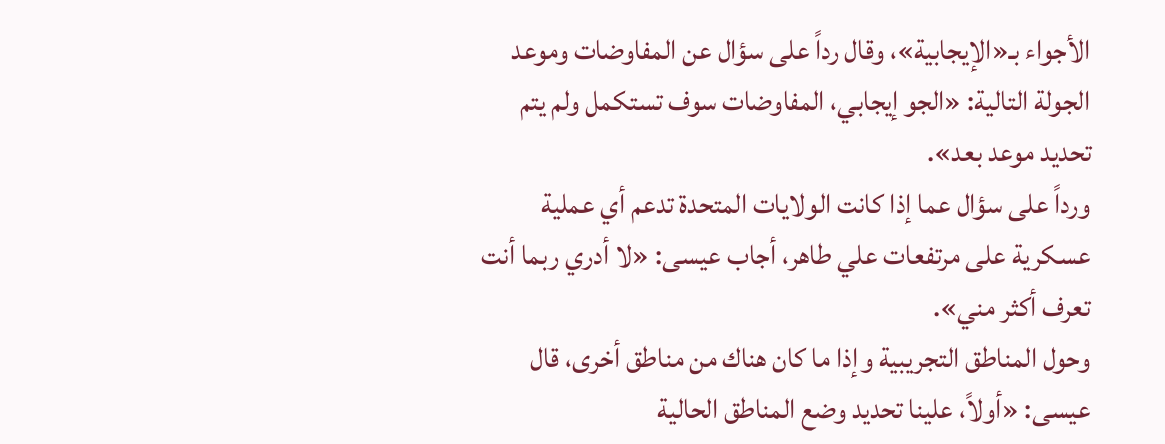الأجواء بـ«الإيجابية»، وقال رداً على سؤال عن المفاوضات وموعد الجولة التالية: «الجو إيجابي، المفاوضات سوف تستكمل ولم يتم تحديد موعد بعد».
ورداً على سؤال عما إذا كانت الولايات المتحدة تدعم أي عملية عسكرية على مرتفعات علي طاهر، أجاب عيسى: «لا أدري ربما أنت تعرف أكثر مني».
وحول المناطق التجريبية وإذا ما كان هناك من مناطق أخرى، قال عيسى: «أولاً، علينا تحديد وضع المناطق الحالية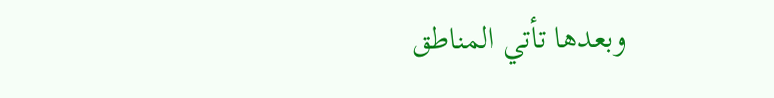وبعدها تأتي المناطق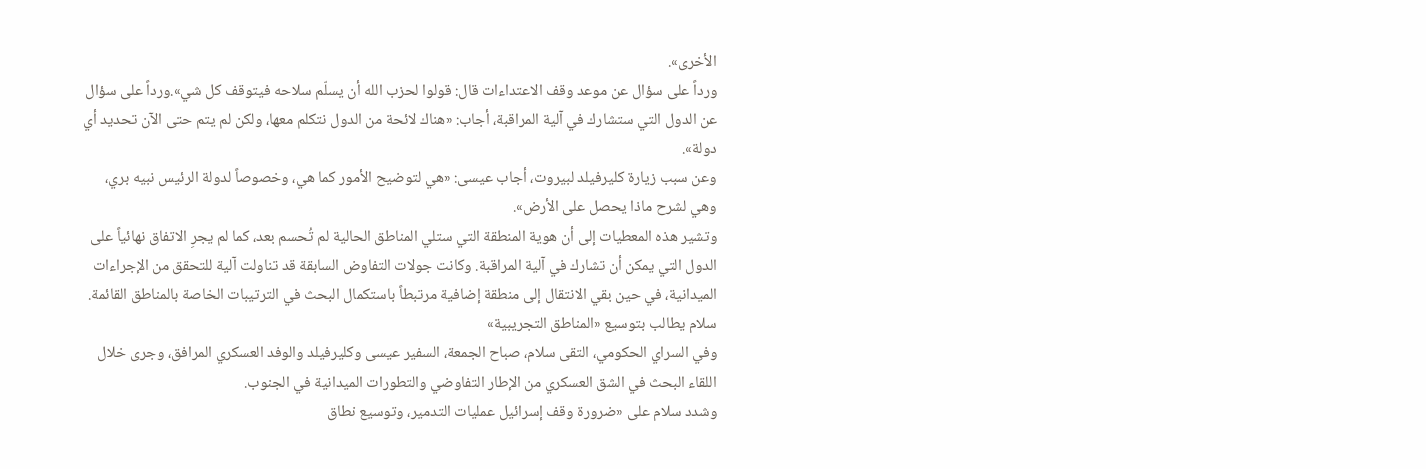الأخرى».
ورداً على سؤال عن موعد وقف الاعتداءات قال: قولوا لحزب الله أن يسلّم سلاحه فيتوقف كل شي».ورداً على سؤال عن الدول التي ستشارك في آلية المراقبة، أجاب: «هناك لائحة من الدول نتكلم معها، ولكن لم يتم حتى الآن تحديد أي دولة».
وعن سبب زيارة كليرفيلد لبيروت، أجاب عيسى: «هي لتوضيح الأمور كما هي، وخصوصاً لدولة الرئيس نبيه بري، وهي لشرح ماذا يحصل على الأرض».
وتشير هذه المعطيات إلى أن هوية المنطقة التي ستلي المناطق الحالية لم تُحسم بعد، كما لم يجرِ الاتفاق نهائياً على الدول التي يمكن أن تشارك في آلية المراقبة. وكانت جولات التفاوض السابقة قد تناولت آلية للتحقق من الإجراءات الميدانية، في حين بقي الانتقال إلى منطقة إضافية مرتبطاً باستكمال البحث في الترتيبات الخاصة بالمناطق القائمة.
سلام يطالب بتوسيع «المناطق التجريبية»
وفي السراي الحكومي، التقى سلام، صباح الجمعة، السفير عيسى وكليرفيلد والوفد العسكري المرافق، وجرى خلال اللقاء البحث في الشق العسكري من الإطار التفاوضي والتطورات الميدانية في الجنوب.
وشدد سلام على «ضرورة وقف إسرائيل عمليات التدمير، وتوسيع نطاق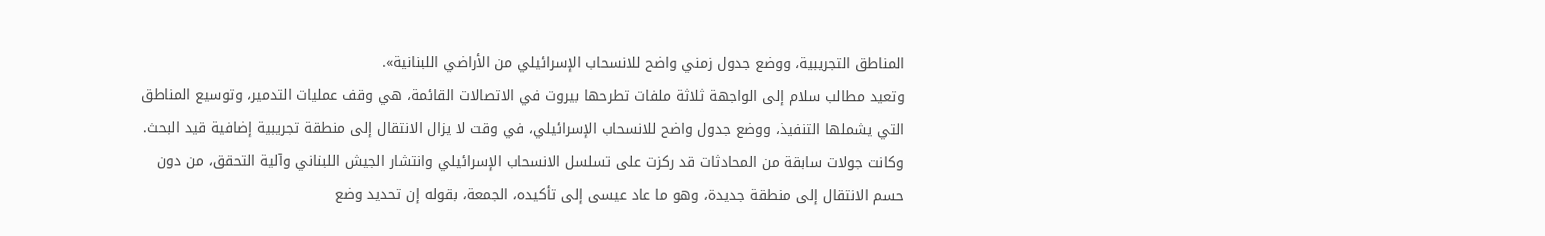المناطق التجريبية، ووضع جدول زمني واضح للانسحاب الإسرائيلي من الأراضي اللبنانية».
وتعيد مطالب سلام إلى الواجهة ثلاثة ملفات تطرحها بيروت في الاتصالات القائمة، هي وقف عمليات التدمير، وتوسيع المناطق التي يشملها التنفيذ، ووضع جدول واضح للانسحاب الإسرائيلي، في وقت لا يزال الانتقال إلى منطقة تجريبية إضافية قيد البحث.
وكانت جولات سابقة من المحادثات قد ركزت على تسلسل الانسحاب الإسرائيلي وانتشار الجيش اللبناني وآلية التحقق، من دون حسم الانتقال إلى منطقة جديدة، وهو ما عاد عيسى إلى تأكيده، الجمعة، بقوله إن تحديد وضع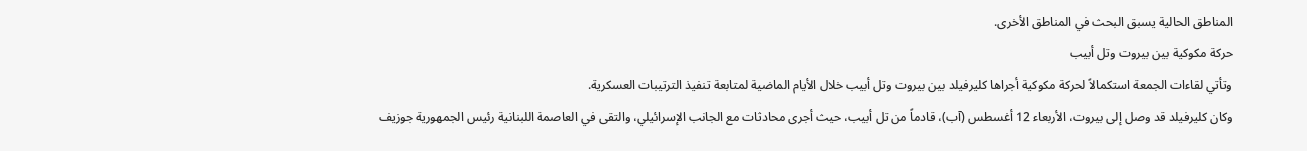المناطق الحالية يسبق البحث في المناطق الأخرى.
حركة مكوكية بين بيروت وتل أبيب
وتأتي لقاءات الجمعة استكمالاً لحركة مكوكية أجراها كليرفيلد بين بيروت وتل أبيب خلال الأيام الماضية لمتابعة تنفيذ الترتيبات العسكرية.
وكان كليرفيلد قد وصل إلى بيروت، الأربعاء 12 أغسطس (آب)، قادماً من تل أبيب، حيث أجرى محادثات مع الجانب الإسرائيلي، والتقى في العاصمة اللبنانية رئيس الجمهورية جوزيف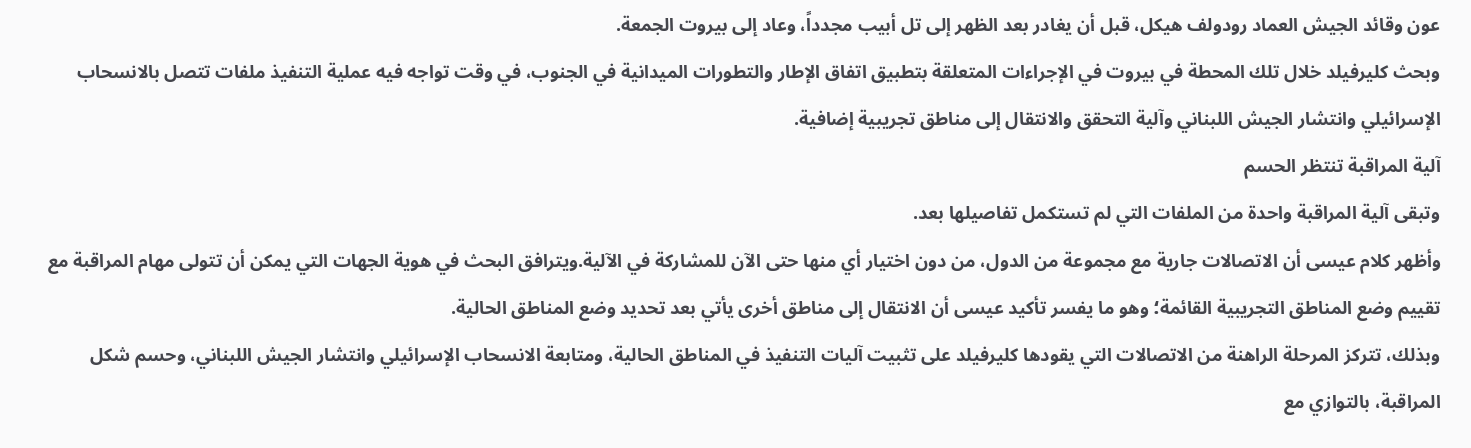عون وقائد الجيش العماد رودولف هيكل، قبل أن يغادر بعد الظهر إلى تل أبيب مجدداً، وعاد إلى بيروت الجمعة.
وبحث كليرفيلد خلال تلك المحطة في بيروت في الإجراءات المتعلقة بتطبيق اتفاق الإطار والتطورات الميدانية في الجنوب، في وقت تواجه فيه عملية التنفيذ ملفات تتصل بالانسحاب الإسرائيلي وانتشار الجيش اللبناني وآلية التحقق والانتقال إلى مناطق تجريبية إضافية.
آلية المراقبة تنتظر الحسم
وتبقى آلية المراقبة واحدة من الملفات التي لم تستكمل تفاصيلها بعد.
وأظهر كلام عيسى أن الاتصالات جارية مع مجموعة من الدول، من دون اختيار أي منها حتى الآن للمشاركة في الآلية.ويترافق البحث في هوية الجهات التي يمكن أن تتولى مهام المراقبة مع تقييم وضع المناطق التجريبية القائمة؛ وهو ما يفسر تأكيد عيسى أن الانتقال إلى مناطق أخرى يأتي بعد تحديد وضع المناطق الحالية.
وبذلك، تتركز المرحلة الراهنة من الاتصالات التي يقودها كليرفيلد على تثبيت آليات التنفيذ في المناطق الحالية، ومتابعة الانسحاب الإسرائيلي وانتشار الجيش اللبناني، وحسم شكل المراقبة، بالتوازي مع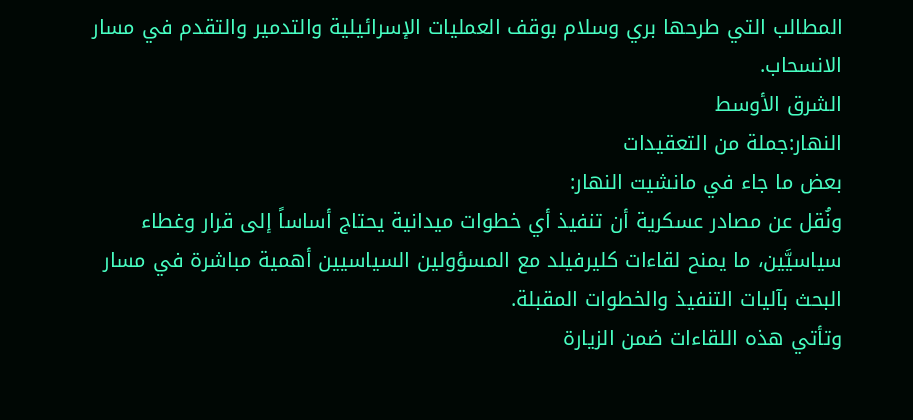المطالب التي طرحها بري وسلام بوقف العمليات الإسرائيلية والتدمير والتقدم في مسار الانسحاب.
الشرق الأوسط
النهار:جملة من التعقيدات
بعض ما جاء في مانشيت النهار:
ونُقل عن مصادر عسكرية أن تنفيذ أي خطوات ميدانية يحتاج أساساً إلى قرار وغطاء سياسيَّين، ما يمنح لقاءات كليرفيلد مع المسؤولين السياسيين أهمية مباشرة في مسار البحث بآليات التنفيذ والخطوات المقبلة.
وتأتي هذه اللقاءات ضمن الزيارة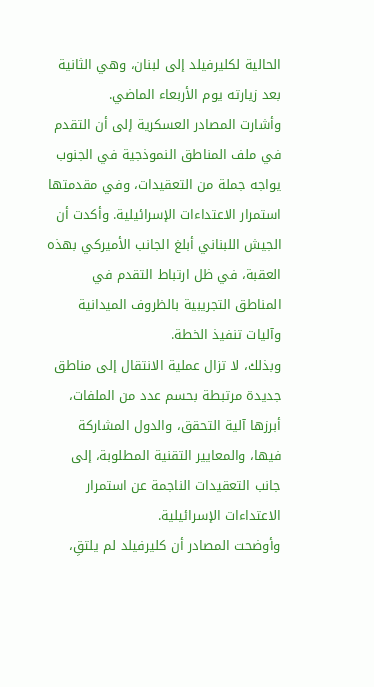الحالية لكليرفيلد إلى لبنان، وهي الثانية بعد زيارته يوم الأربعاء الماضي.
وأشارت المصادر العسكرية إلى أن التقدم في ملف المناطق النموذجية في الجنوب يواجه جملة من التعقيدات، وفي مقدمتها استمرار الاعتداءات الإسرائيلية. وأكدت أن الجيش اللبناني أبلغ الجانب الأميركي بهذه العقبة، في ظل ارتباط التقدم في المناطق التجريبية بالظروف الميدانية وآليات تنفيذ الخطة.
وبذلك، لا تزال عملية الانتقال إلى مناطق جديدة مرتبطة بحسم عدد من الملفات، أبرزها آلية التحقق، والدول المشاركة فيها، والمعايير التقنية المطلوبة، إلى جانب التعقيدات الناجمة عن استمرار الاعتداءات الإسرائيلية.
وأوضحت المصادر أن كليرفيلد لم يلتقِ،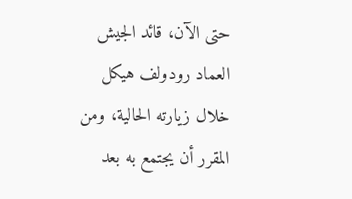حتى الآن، قائد الجيش العماد رودولف هيكل خلال زيارته الحالية، ومن المقرر أن يجتمع به بعد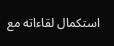استكمال لقاءاته مع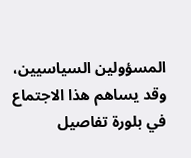المسؤولين السياسيين، وقد يساهم هذا الاجتماع في بلورة تفاصيل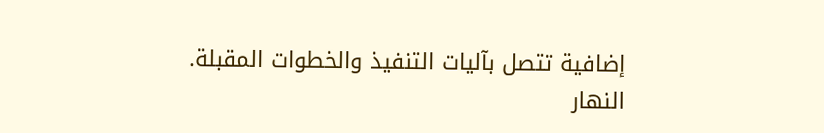إضافية تتصل بآليات التنفيذ والخطوات المقبلة.
النهار